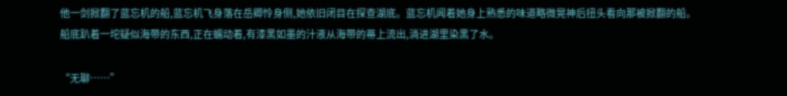他一剑掀翻了蓝忘机的船,蓝忘机飞身落在岳卿怜身侧,她依旧闭目在探查湖底。蓝忘机闻着她身上熟悉的味道略微晃神后扭头看向那被掀翻的船。
船底趴着一坨疑似海带的东西,正在蠕动着,有漆黑如墨的汁液从海带的蒂上流出,淌进湖里染黑了水。

“无聊……”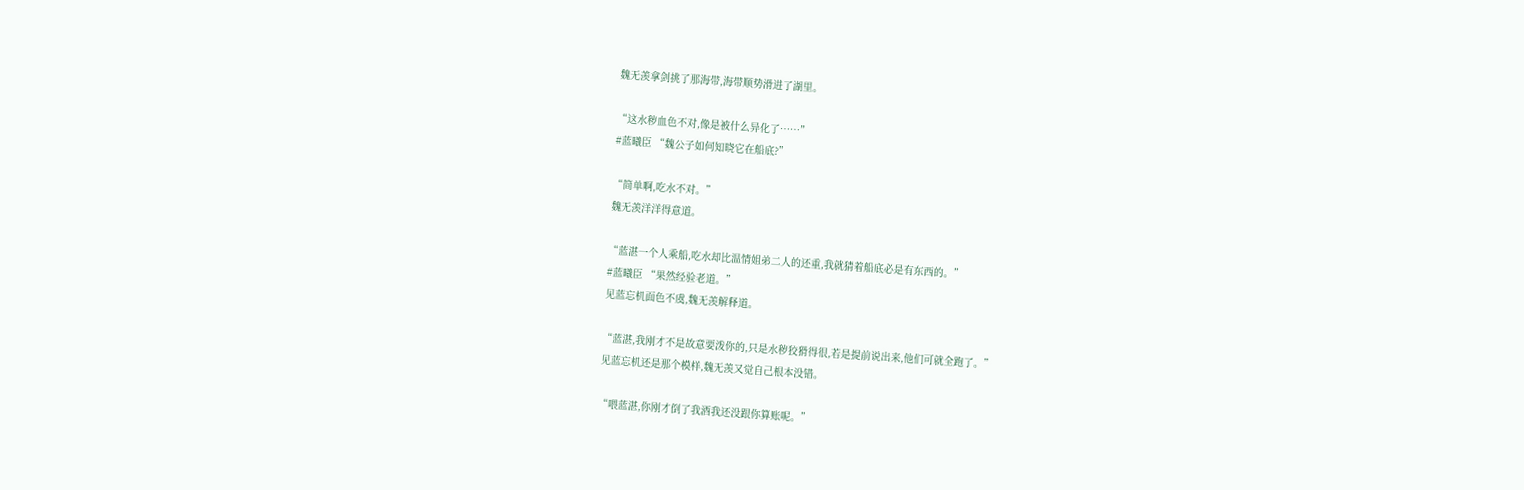魏无羡拿剑挑了那海带,海带顺势滑进了湖里。

“这水秽血色不对,像是被什么异化了……”
#蓝曦臣 “魏公子如何知晓它在船底?”

“简单啊,吃水不对。”
魏无羡洋洋得意道。

“蓝湛一个人乘船,吃水却比温情姐弟二人的还重,我就猜着船底必是有东西的。”
#蓝曦臣 “果然经验老道。”
见蓝忘机面色不虞,魏无羡解释道。

“蓝湛,我刚才不是故意要泼你的,只是水秽狡猾得很,若是提前说出来,他们可就全跑了。”
见蓝忘机还是那个模样,魏无羡又觉自己根本没错。

“喂蓝湛,你刚才倒了我酒我还没跟你算账呢。”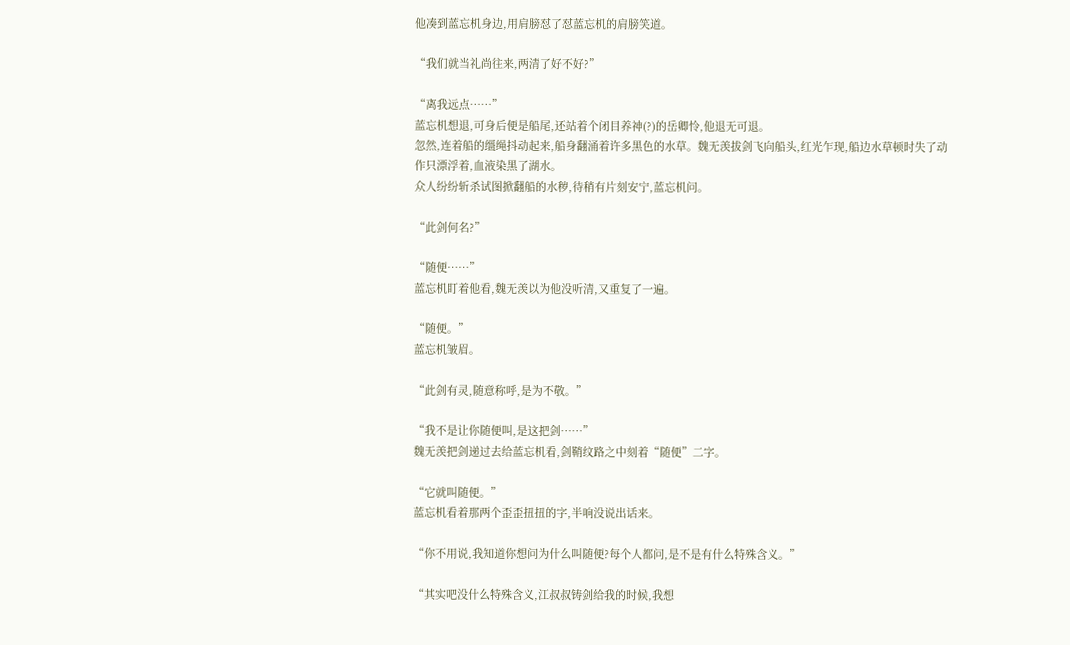他凑到蓝忘机身边,用肩膀怼了怼蓝忘机的肩膀笑道。

“我们就当礼尚往来,两清了好不好?”

“离我远点……”
蓝忘机想退,可身后便是船尾,还站着个闭目养神(?)的岳卿怜,他退无可退。
忽然,连着船的缰绳抖动起来,船身翻涌着许多黑色的水草。魏无羡拔剑飞向船头,红光乍现,船边水草顿时失了动作只漂浮着,血液染黑了湖水。
众人纷纷斩杀试图掀翻船的水秽,待稍有片刻安宁,蓝忘机问。

“此剑何名?”

“随便……”
蓝忘机盯着他看,魏无羡以为他没听清,又重复了一遍。

“随便。”
蓝忘机皱眉。

“此剑有灵,随意称呼,是为不敬。”

“我不是让你随便叫,是这把剑……”
魏无羡把剑递过去给蓝忘机看,剑鞘纹路之中刻着“随便”二字。

“它就叫随便。”
蓝忘机看着那两个歪歪扭扭的字,半响没说出话来。

“你不用说,我知道你想问为什么叫随便?每个人都问,是不是有什么特殊含义。”

“其实吧没什么特殊含义,江叔叔铸剑给我的时候,我想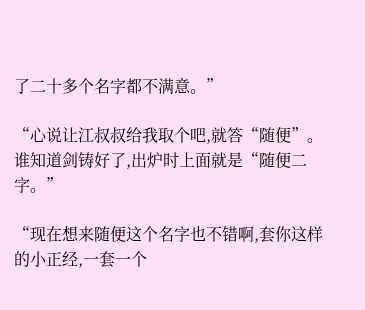了二十多个名字都不满意。”

“心说让江叔叔给我取个吧,就答“随便”。谁知道剑铸好了,出炉时上面就是“随便二字。”

“现在想来随便这个名字也不错啊,套你这样的小正经,一套一个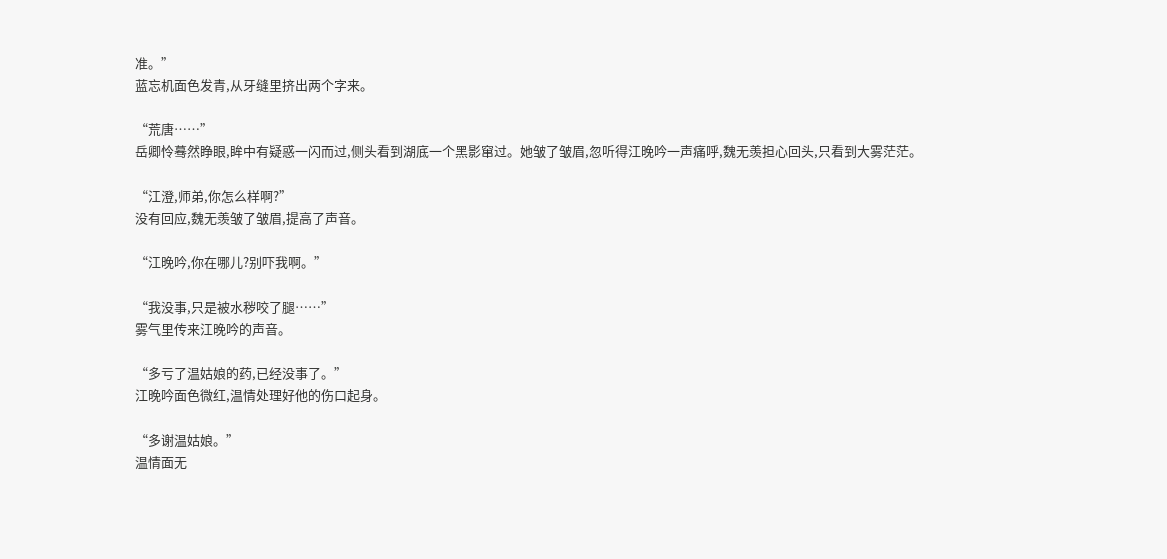准。”
蓝忘机面色发青,从牙缝里挤出两个字来。

“荒唐……”
岳卿怜蓦然睁眼,眸中有疑惑一闪而过,侧头看到湖底一个黑影窜过。她皱了皱眉,忽听得江晚吟一声痛呼,魏无羡担心回头,只看到大雾茫茫。

“江澄,师弟,你怎么样啊?”
没有回应,魏无羡皱了皱眉,提高了声音。

“江晚吟,你在哪儿?别吓我啊。”

“我没事,只是被水秽咬了腿……”
雾气里传来江晚吟的声音。

“多亏了温姑娘的药,已经没事了。”
江晚吟面色微红,温情处理好他的伤口起身。

“多谢温姑娘。”
温情面无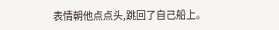表情朝他点点头,跳回了自己船上。